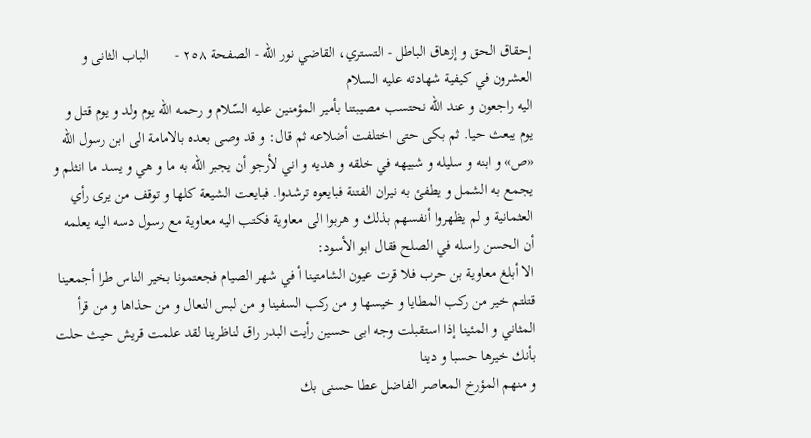إحقاق الحق و إزهاق الباطل - التستري، القاضي نور الله - الصفحة ٢٥٨ -       الباب الثانى و العشرون في كيفية شهادته عليه السلام
اليه راجعون و عند اللّه نحتسب مصيبتنا بأمير المؤمنين عليه السّلام و رحمه اللّه يوم ولد و يوم قتل و يوم يبعث حيا. ثم بكى حتى اختلفت أضلاعه ثم قال: و قد وصى بعده بالامامة الى ابن رسول اللّه «ص» و ابنه و سليله و شبيهه في خلقه و هديه و اني لأرجو أن يجبر اللّه به ما و هي و يسد ما انثلم و يجمع به الشمل و يطفئ به نيران الفتنة فبايعوه ترشدوا. فبايعت الشيعة كلها و توقف من يرى رأي العثمانية و لم يظهروا أنفسهم بذلك و هربوا الى معاوية فكتب اليه معاوية مع رسول دسه اليه يعلمه أن الحسن راسله في الصلح فقال ابو الأسود:
الا أبلغ معاوية بن حرب فلا قرت عيون الشامتينا أ في شهر الصيام فجعتمونا بخير الناس طرا أجمعينا قتلتم خير من ركب المطايا و خيسها و من ركب السفينا و من لبس النعال و من حذاها و من قرأ المثاني و المئينا إذا استقبلت وجه ابى حسين رأيت البدر راق لناظرينا لقد علمت قريش حيث حلت بأنك خيرها حسبا و دينا
و منهم المؤرخ المعاصر الفاضل عطا حسنى بك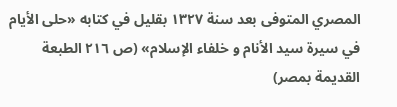المصري المتوفى بعد سنة ١٣٢٧ بقليل في كتابه «حلى الأيام في سيرة سيد الأنام و خلفاء الإسلام» (ص ٢١٦ الطبعة القديمة بمصر)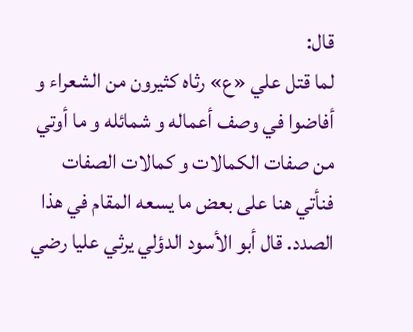قال:
لما قتل علي «ع» رثاه كثيرون من الشعراء و أفاضوا في وصف أعماله و شمائله و ما أوتي من صفات الكمالات و كمالات الصفات فنأتي هنا على بعض ما يسعه المقام في هذا الصدد. قال أبو الأسود الدؤلي يرثي عليا رضي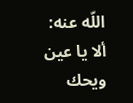اللّه عنه:
ألا يا عين ويحك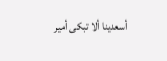أسعدينا ألا تبكى أمير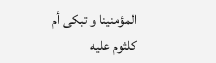المؤمنينا و تبكى أم كلثوم عليه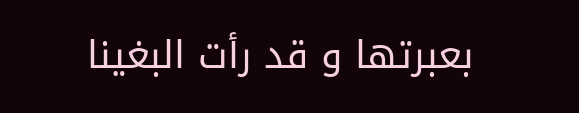بعبرتها و قد رأت البغينا